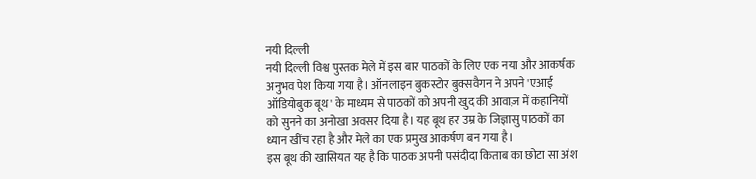नयी दिल्ली
नयी दिल्ली विश्व पुस्तक मेले में इस बार पाठकों के लिए एक नया और आकर्षक अनुभव पेश किया गया है। ऑनलाइन बुकस्टोर बुक्सवैगन ने अपने 'एआई ऑडियोबुक बूथ' के माध्यम से पाठकों को अपनी खुद की आवाज़ में कहानियों को सुनने का अनोखा अवसर दिया है। यह बूथ हर उम्र के जिज्ञासु पाठकों का ध्यान खींच रहा है और मेले का एक प्रमुख आकर्षण बन गया है।
इस बूथ की खासियत यह है कि पाठक अपनी पसंदीदा किताब का छोटा सा अंश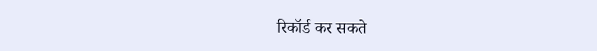रिकॉर्ड कर सकते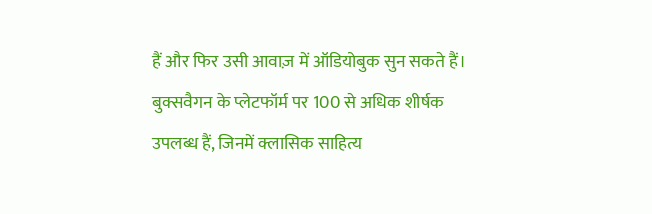हैं और फिर उसी आवाज़ में ऑडियोबुक सुन सकते हैं। बुक्सवैगन के प्लेटफॉर्म पर 100 से अधिक शीर्षक उपलब्ध हैं, जिनमें क्लासिक साहित्य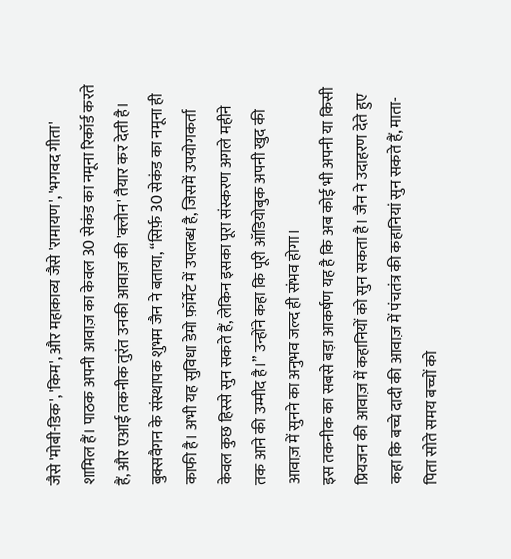जैसे 'मोबी-डिक', 'किम', और महाकाव्य जैसे 'रामायण', 'भगवद गीता' शामिल हैं। पाठक अपनी आवाज़ का केवल 30 सेकंड का नमूना रिकॉर्ड करते हैं, और एआई तकनीक तुरंत उनकी आवाज़ की 'क्लोन' तैयार कर देती है।
बुक्सवैगन के संस्थापक शुभम जैन ने बताया, “सिर्फ़ 30 सेकंड का नमूना ही काफी है। अभी यह सुविधा डेमो फ़ॉर्मेट में उपलब्ध है, जिसमें उपयोगकर्ता केवल कुछ हिस्से सुन सकते हैं, लेकिन इसका पूरा संस्करण अगले महीने तक आने की उम्मीद है।” उन्होंने कहा कि पूरी ऑडियोबुक अपनी खुद की आवाज़ में सुनने का अनुभव जल्द ही संभव होगा।
इस तकनीक का सबसे बड़ा आकर्षण यह है कि अब कोई भी अपनी या किसी प्रियजन की आवाज़ में कहानियों को सुन सकता है। जैन ने उदाहरण देते हुए कहा कि बच्चे दादी की आवाज़ में पंचतंत्र की कहानियां सुन सकते हैं, माता-पिता सोते समय बच्चों को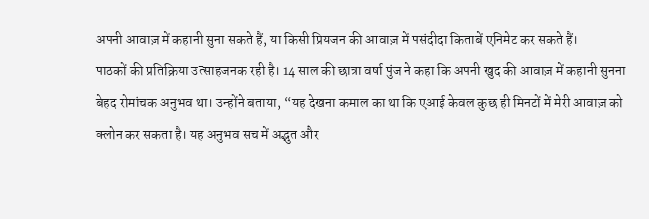अपनी आवाज़ में कहानी सुना सकते हैं, या किसी प्रियजन की आवाज़ में पसंदीदा किताबें एनिमेट कर सकते हैं।
पाठकों की प्रतिक्रिया उत्साहजनक रही है। 14 साल की छात्रा वर्षा पुंज ने कहा कि अपनी खुद की आवाज़ में कहानी सुनना बेहद रोमांचक अनुभव था। उन्होंने बताया, “यह देखना कमाल का था कि एआई केवल कुछ ही मिनटों में मेरी आवाज़ को क्लोन कर सकता है। यह अनुभव सच में अद्भुत और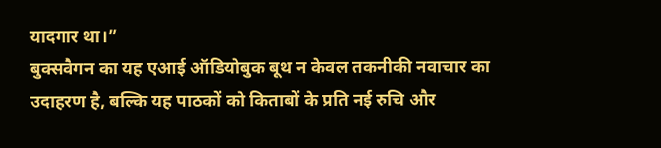यादगार था।”
बुक्सवैगन का यह एआई ऑडियोबुक बूथ न केवल तकनीकी नवाचार का उदाहरण है, बल्कि यह पाठकों को किताबों के प्रति नई रुचि और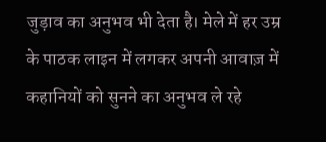जुड़ाव का अनुभव भी देता है। मेले में हर उम्र के पाठक लाइन में लगकर अपनी आवाज़ में कहानियों को सुनने का अनुभव ले रहे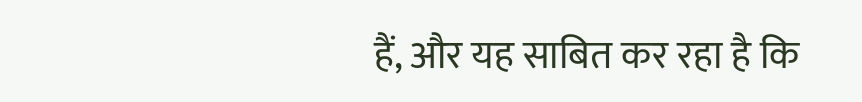हैं, और यह साबित कर रहा है कि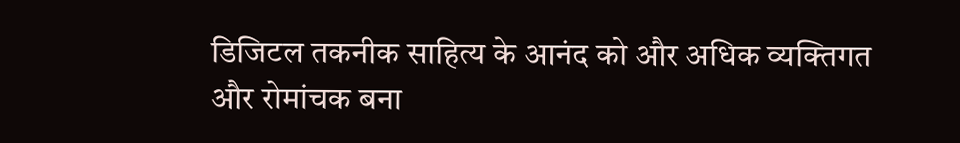डिजिटल तकनीक साहित्य के आनंद को और अधिक व्यक्तिगत और रोमांचक बना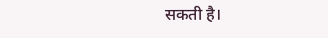सकती है।